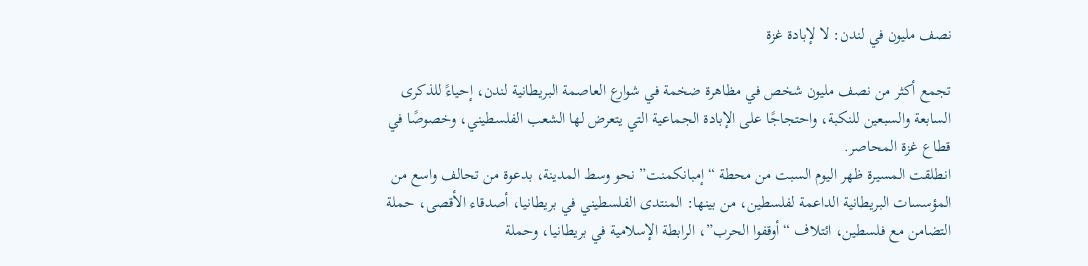نصف مليون في لندن: لا لإبادة غزة

تجمع أكثر من نصف مليون شخص في مظاهرة ضخمة في شوارع العاصمة البريطانية لندن، إحياءً للذكرى السابعة والسبعين للنكبة، واحتجاجًا على الإبادة الجماعية التي يتعرض لها الشعب الفلسطيني، وخصوصًا في قطاع غزة المحاصر.
انطلقت المسيرة ظهر اليوم السبت من محطة “إمبانكمنت” نحو وسط المدينة، بدعوة من تحالف واسع من المؤسسات البريطانية الداعمة لفلسطين، من بينها: المنتدى الفلسطيني في بريطانيا، أصدقاء الأقصى، حملة التضامن مع فلسطين، ائتلاف “أوقفوا الحرب”، الرابطة الإسلامية في بريطانيا، وحملة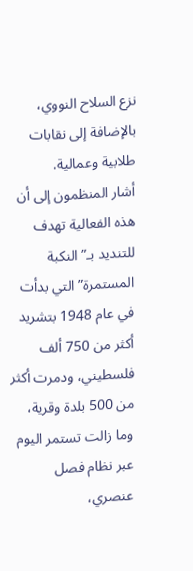نزع السلاح النووي، بالإضافة إلى نقابات طلابية وعمالية.
أشار المنظمون إلى أن هذه الفعالية تهدف للتنديد بـ”النكبة المستمرة” التي بدأت في عام 1948 بتشريد أكثر من 750 ألف فلسطيني، ودمرت أكثر من 500 بلدة وقرية، وما زالت تستمر اليوم عبر نظام فصل عنصري،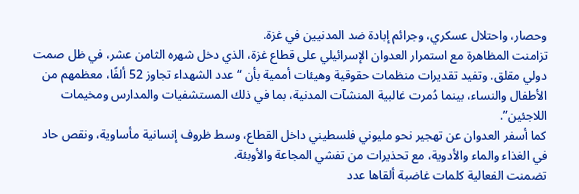وحصار، واحتلال عسكري، وجرائم إبادة ضد المدنيين في غزة.
تزامنت المظاهرة مع استمرار العدوان الإسرائيلي على قطاع غزة، الذي دخل شهره الثامن عشر، في ظل صمت دولي مقلق. وتفيد تقديرات منظمات حقوقية وهيئات أممية بأن “عدد الشهداء تجاوز 52 ألفًا، معظمهم من الأطفال والنساء، بينما دُمرت غالبية المنشآت المدنية، بما في ذلك المستشفيات والمدارس ومخيمات اللاجئين”.
كما أسفر العدوان عن تهجير نحو مليوني فلسطيني داخل القطاع، وسط ظروف إنسانية مأساوية، ونقص حاد في الغذاء والماء والأدوية، مع تحذيرات من تفشي المجاعة والأوبئة.
تضمنت الفعالية كلمات غاضبة ألقاها عدد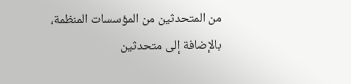من المتحدثين من المؤسسات المنظمة، بالإضافة إلى متحدثين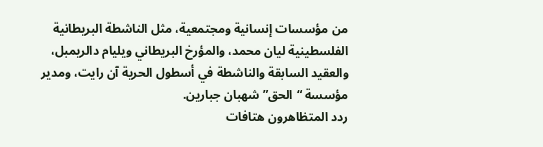من مؤسسات إنسانية ومجتمعية، مثل الناشطة البريطانية الفلسطينية ليان محمد، والمؤرخ البريطاني ويليام دالريمبل، والعقيد السابقة والناشطة في أسطول الحرية آن رايت، ومدير مؤسسة “الحق” شهبان جبارين.
ردد المتظاهرون هتافات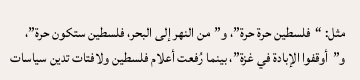مثل: “فلسطين حرة حرة”، و”من النهر إلى البحر، فلسطين ستكون حرة”، و”أوقفوا الإبادة في غزة”، بينما رُفعت أعلام فلسطين ولافتات تدين سياسات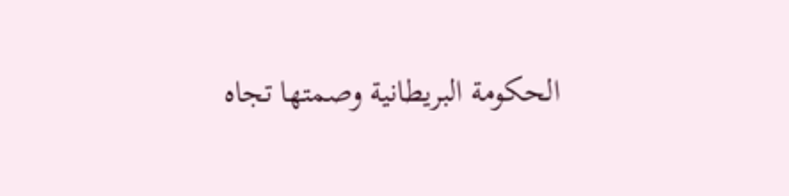الحكومة البريطانية وصمتها تجاه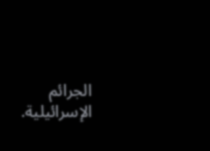الجرائم الإسرائيلية.